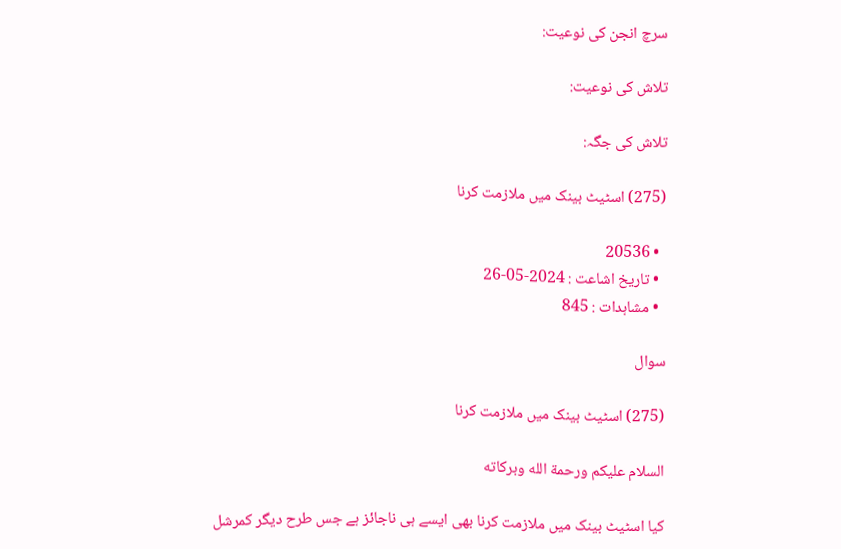سرچ انجن کی نوعیت:

تلاش کی نوعیت:

تلاش کی جگہ:

(275) اسٹیٹ بینک میں ملازمت کرنا

  • 20536
  • تاریخ اشاعت : 2024-05-26
  • مشاہدات : 845

سوال

(275) اسٹیٹ بینک میں ملازمت کرنا

السلام عليكم ورحمة الله وبركاته

کیا اسٹیٹ بینک میں ملازمت کرنا بھی ایسے ہی ناجائز ہے جس طرح دیگر کمرشل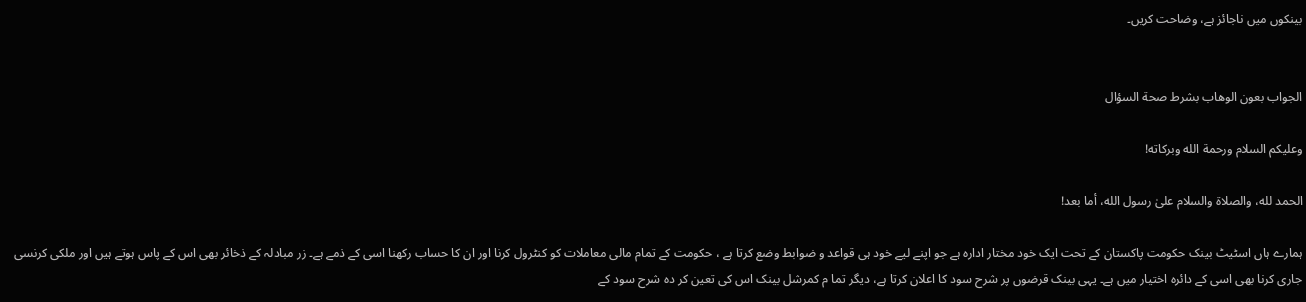بینکوں میں ناجائز ہے، وضاحت کریں۔


الجواب بعون الوهاب بشرط صحة السؤال

وعلیکم السلام ورحمة الله وبرکاته!

الحمد لله، والصلاة والسلام علىٰ رسول الله، أما بعد!

ہمارے ہاں اسٹیٹ بینک حکومت پاکستان کے تحت ایک خود مختار ادارہ ہے جو اپنے لیے خود ہی قواعد و ضوابط وضع کرتا ہے ، حکومت کے تمام مالی معاملات کو کنٹرول کرنا اور ان کا حساب رکھنا اسی کے ذمے ہے۔ زر مبادلہ کے ذخائر بھی اس کے پاس ہوتے ہیں اور ملکی کرنسی جاری کرنا بھی اسی کے دائرہ اختیار میں ہے۔ یہی بینک قرضوں پر شرح سود کا اعلان کرتا ہے، دیگر تما م کمرشل بینک اس کی تعین کر دہ شرح سود کے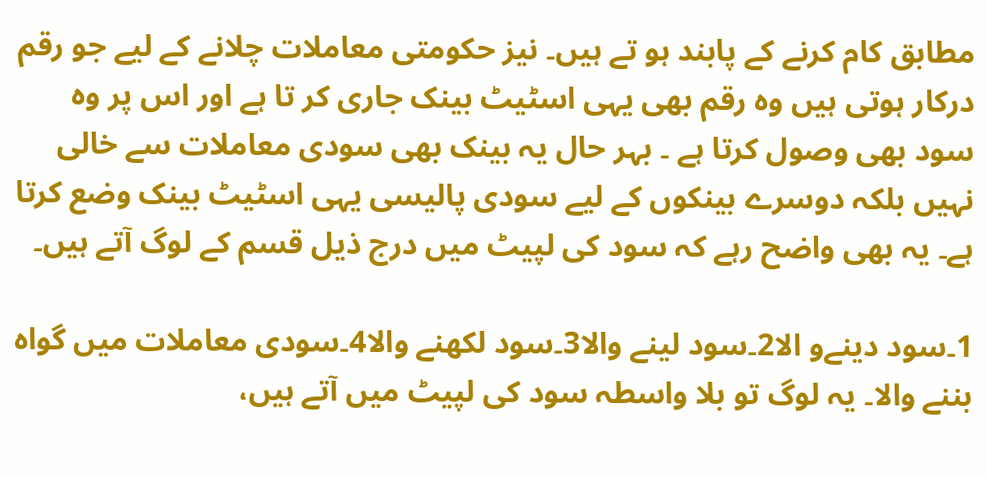مطابق کام کرنے کے پابند ہو تے ہیں۔ نیز حکومتی معاملات چلانے کے لیے جو رقم درکار ہوتی ہیں وہ رقم بھی یہی اسٹیٹ بینک جاری کر تا ہے اور اس پر وہ سود بھی وصول کرتا ہے ۔ بہر حال یہ بینک بھی سودی معاملات سے خالی نہیں بلکہ دوسرے بینکوں کے لیے سودی پالیسی یہی اسٹیٹ بینک وضع کرتا ہے۔ یہ بھی واضح رہے کہ سود کی لپیٹ میں درج ذیل قسم کے لوگ آتے ہیں۔

1۔سود دینےو الا2۔سود لینے والا3۔سود لکھنے والا4۔سودی معاملات میں گواہ بننے والا۔ یہ لوگ تو بلا واسطہ سود کی لپیٹ میں آتے ہیں،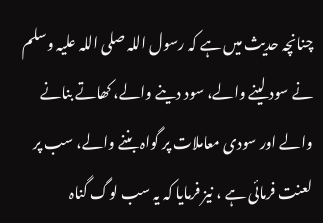چنانچہ حدیث میں ہے کہ رسول اللہ صلی اللہ علیہ وسلم نے سود لینے والے، سود دینے والے، کھاتے بنانے والے اور سودی معاملات پر گواہ بننے والے، سب پر لعنت فرمائی ہے ، نیز فرمایا کہ یہ سب لوگ گناہ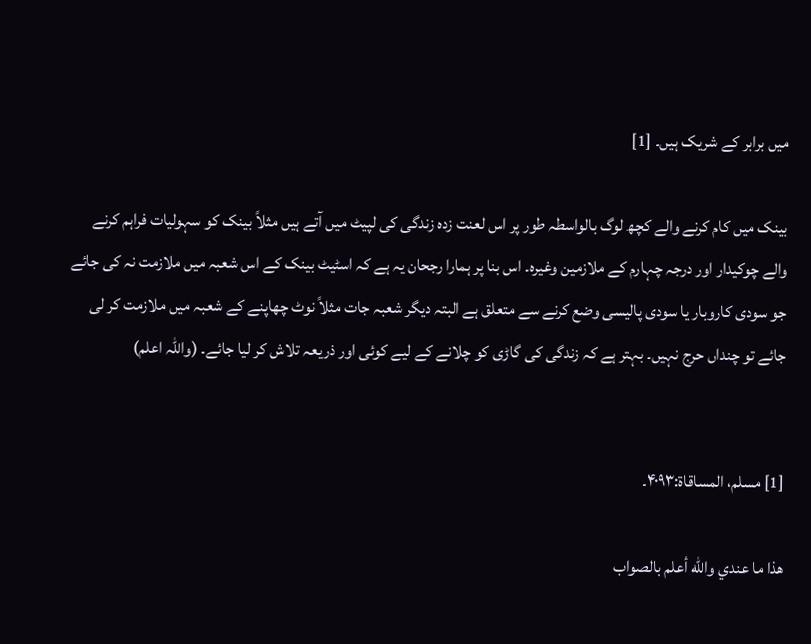میں برابر کے شریک ہیں۔ [1]

بینک میں کام کرنے والے کچھ لوگ بالواسطہ طور پر اس لعنت زدہ زندگی کی لپیٹ میں آتے ہیں مثلاً بینک کو سہولیات فراہم کرنے والے چوکیدار اور درجہ چہارم کے ملازمین وغیرہ۔ اس بنا پر ہمارا رجحان یہ ہے کہ اسٹیٹ بینک کے اس شعبہ میں ملازمت نہ کی جائے جو سودی کاروبار یا سودی پالیسی وضع کرنے سے متعلق ہے البتہ دیگر شعبہ جات مثلاً نوٹ چھاپنے کے شعبہ میں ملازمت کر لی جائے تو چنداں حرج نہیں۔ بہتر ہے کہ زندگی کی گاڑی کو چلانے کے لیے کوئی اور ذریعہ تلاش کر لیا جائے۔ (واللہ اعلم)


[1] مسلم، المساقاة:۴۰۹۳۔

ھذا ما عندي والله أعلم بالصواب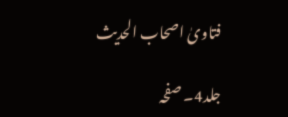فتاویٰ اصحاب الحدیث

جلد4۔ صفحہ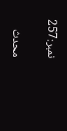نمبر:257

محدث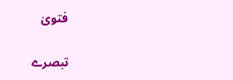فتویٰ

تبصرے